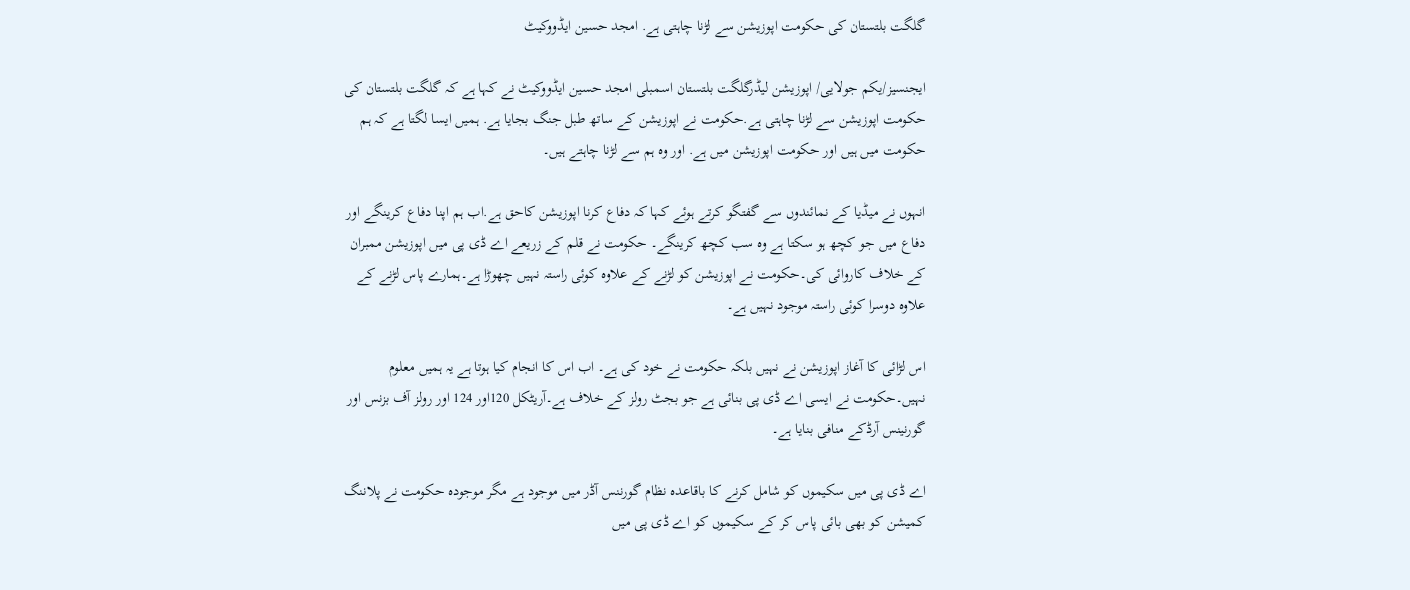گلگت بلتستان کی حکومت اپوزیشن سے لڑنا چاہتی ہے. امجد حسین ایڈووکیٹ

ایجنسیز/یکم جولایی/ اپوزیشن لیڈرگلگت بلتستان اسمبلی امجد حسین ایڈووکیٹ نے کہا ہے کہ گلگت بلتستان کی حکومت اپوزیشن سے لڑنا چاہتی ہے.حکومت نے اپوزیشن کے ساتھ طبل جنگ بجایا ہے. ہمیں ایسا لگتا ہے کہ ہم حکومت میں ہیں اور حکومت اپوزیشن میں ہے. اور وہ ہم سے لڑنا چاہتے ہیں۔

انہوں نے میڈیا کے نمائندوں سے گفتگو کرتے ہوئے کہا کہ دفاع کرنا اپوزیشن کاحق ہے.اب ہم اپنا دفاع کرینگے اور دفاع میں جو کچھ ہو سکتا ہے وہ سب کچھ کرینگے۔ حکومت نے قلم کے زریعے اے ڈی پی میں اپوزیشن ممبران کے خلاف کاروائی کی۔حکومت نے اپوزیشن کو لڑنے کے علاوہ کوئی راستہ نہیں چھوڑا ہے۔ہمارے پاس لڑنے کے علاوہ دوسرا کوئی راستہ موجود نہیں ہے۔

اس لڑائی کا آغاز اپوزیشن نے نہیں بلکہ حکومت نے خود کی ہے۔ اب اس کا انجام کیا ہوتا ہے یہ ہمیں معلوم نہیں۔حکومت نے ایسی اے ڈی پی بنائی ہے جو بجٹ رولز کے خلاف ہے۔آریٹکل 120اور 124 اور رولز آف بزنس اور گورنینس آرڈکے منافی بنایا ہے۔

اے ڈی پی میں سکیموں کو شامل کرنے کا باقاعدہ نظام گورننس آڈر میں موجود ہے مگر موجودہ حکومت نے پلاننگ کمیشن کو بھی بائی پاس کر کے سکیموں کو اے ڈی پی میں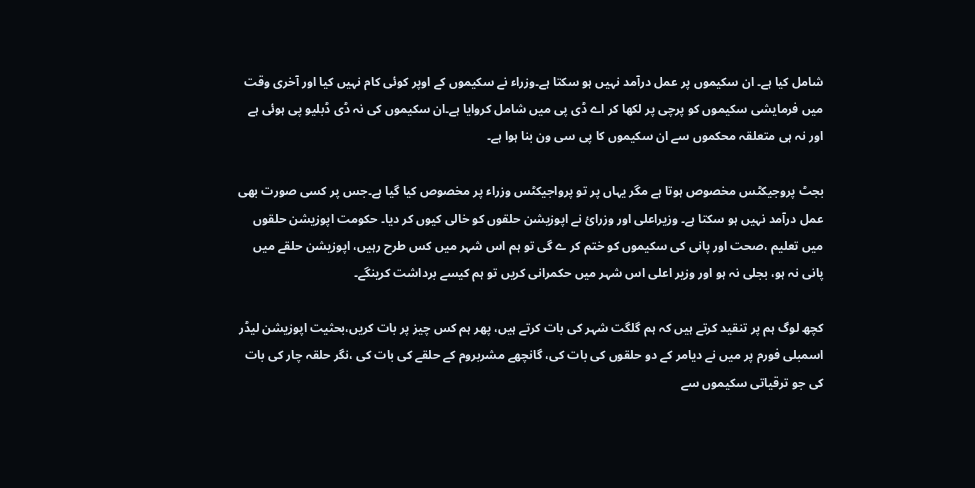شامل کیا ہے۔ ان سکیموں پر عمل درآمد نہیں ہو سکتا ہے۔وزراء نے سکیموں کے اوپر کوئی کام نہیں کیا اور آخری وقت میں فرمایشی سکیموں کو پرچی پر لکھا کر اے ڈی پی میں شامل کروایا ہے۔ان سکیموں کی نہ ڈی ڈبلیو پی ہوئی ہے اور نہ ہی متعلقہ محکموں سے ان سکیموں کا پی سی ون بنا ہوا ہے۔

بجٹ پروجیکٹس مخصوص ہوتا ہے مگر یہاں پر تو پرواجیکٹس وزراء پر مخصوص کیا گیا ہے۔جس پر کسی صورت بھی عمل درآمد نہیں ہو سکتا ہے۔ وزیراعلی اور وزرائ نے اپوزیشن حلقوں کو خالی کیوں کر دیا۔ حکومت اپوزیشن حلقوں میں تعلیم ،صحت اور پانی کی سکیموں کو ختم کر ے گی تو ہم اس شہر میں کس طرح رہیں، اپوزیشن حلقے میں پانی نہ ہو، بجلی نہ ہو اور وزیر اعلی اس شہر میں حکمرانی کریں تو ہم کیسے برداشت کرینگے۔

کچھ لوگ ہم پر تنقید کرتے ہیں کہ ہم گلگت شہر کی بات کرتے ہیں، پھر ہم کس چیز پر بات کریں،بحثیت اپوزیشن لیڈر اسمبلی فورم پر میں نے دیامر کے دو حلقوں کی بات کی، گانچھے مشربروم کے حلقے کی بات کی ،نگر حلقہ چار کی بات کی جو ترقیاتی سکیموں سے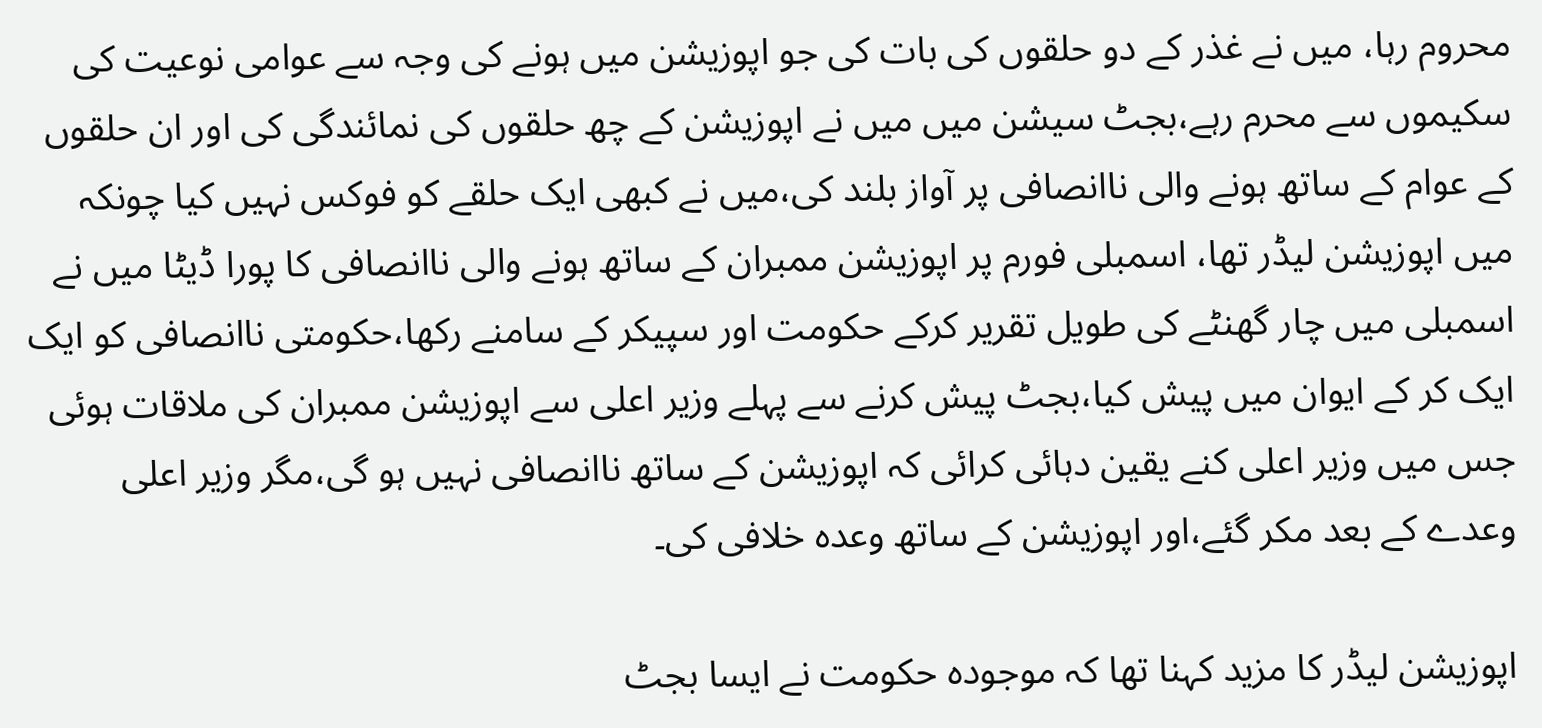محروم رہا، میں نے غذر کے دو حلقوں کی بات کی جو اپوزیشن میں ہونے کی وجہ سے عوامی نوعیت کی سکیموں سے محرم رہے،بجٹ سیشن میں میں نے اپوزیشن کے چھ حلقوں کی نمائندگی کی اور ان حلقوں کے عوام کے ساتھ ہونے والی ناانصافی پر آواز بلند کی،میں نے کبھی ایک حلقے کو فوکس نہیں کیا چونکہ میں اپوزیشن لیڈر تھا، اسمبلی فورم پر اپوزیشن ممبران کے ساتھ ہونے والی ناانصافی کا پورا ڈیٹا میں نے اسمبلی میں چار گھنٹے کی طویل تقریر کرکے حکومت اور سپیکر کے سامنے رکھا،حکومتی ناانصافی کو ایک ایک کر کے ایوان میں پیش کیا،بجٹ پیش کرنے سے پہلے وزیر اعلی سے اپوزیشن ممبران کی ملاقات ہوئی جس میں وزیر اعلی کنے یقین دہائی کرائی کہ اپوزیشن کے ساتھ ناانصافی نہیں ہو گی،مگر وزیر اعلی وعدے کے بعد مکر گئے،اور اپوزیشن کے ساتھ وعدہ خلافی کی۔

اپوزیشن لیڈر کا مزید کہنا تھا کہ موجودہ حکومت نے ایسا بجٹ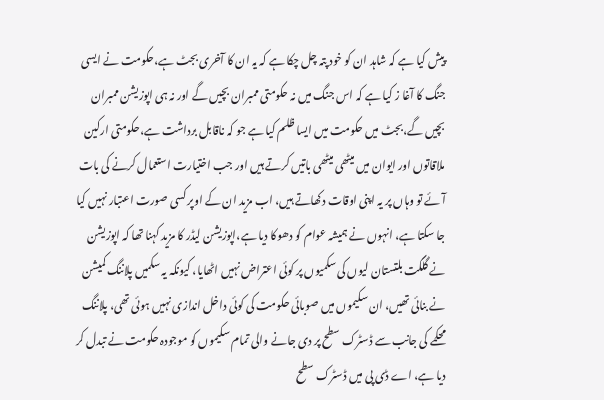پیش کیا ہے کہ شاہد ان کو خود پتہ چل چکا ہے کہ یہ ان کا آخری بجٹ ہے،حکومت نے ایسی جنگ کا آغا ز کیا ہے کہ اس جنگ میں نہ حکومتی ممبران بچیں گے اور نہ ہی اپوزیشن ممبران بچیں گے،بجٹ میں حکومت میں ایسا ظلم کیا ہے جو کہ ناقابل برداشت ہے،حکومتی ارکین ملاقاتوں اور ایوان میں میٹھی میٹھی باتیں کرتے ہیں اور جب اختیارت استعمال کرنے کی بات آئے تو وہاں پر یہ اپنی اوقات دکھاتے ہیں، اب مزید ان کے اوپر کسی صورت اعتبار نہیں کیا جا سکتا ہے، انہوں نے ہمیشہ عوام کو دھوکا دیا ہے،اپوزیشن لیڈر کا مزید کہنا تھا کہ اپوزیشن نے گلگت بلتستان لیوں کی سکمیوں پر کوئی اعتراض نہیں اٹھایا، کیونکہ یہ سکمیں پلاننگ کمیشن نے بنائی تھیں، ان سکیموں میں صوبائی حکومت کی کوئی داخل اندازی نہیں ہوئی تھی، پلاننگ محکمے کی جانب سے ڈسٹرک سطح پر دی جانے والی تمام سکیموں کو موجودہ حکومت نے تبدل کر دیا ہے، اے ڈی پی میں ڈسٹرک سطح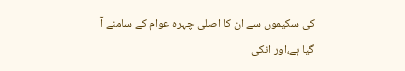کی سکیموں سے ان کا اصلی چہرہ عوام کے سامنے آ گیا ہے،اور انکی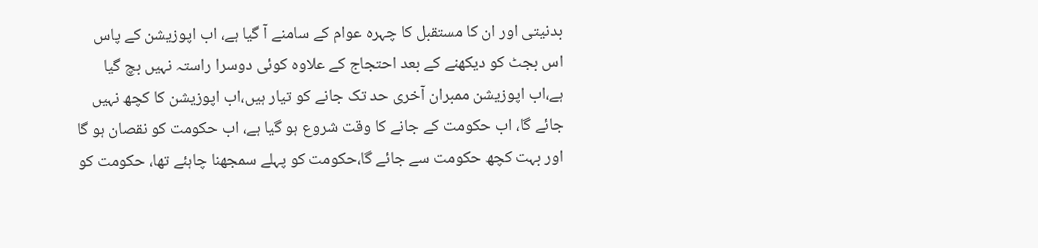بدنیتی اور ان کا مستقبل کا چہرہ عوام کے سامنے آ گیا ہے، اب اپوزیشن کے پاس اس بجٹ کو دیکھنے کے بعد احتجاج کے علاوہ کوئی دوسرا راستہ نہیں بچ گیا ہے،اب اپوزیشن ممبران آخری حد تک جانے کو تیار ہیں،اب اپوزیشن کا کچھ نہیں جائے گا، اب حکومت کے جانے کا وقت شروع ہو گیا ہے، اب حکومت کو نقصان ہو گا اور بہت کچھ حکومت سے جائے گا،حکومت کو پہلے سمجھنا چاہئے تھا، حکومت کو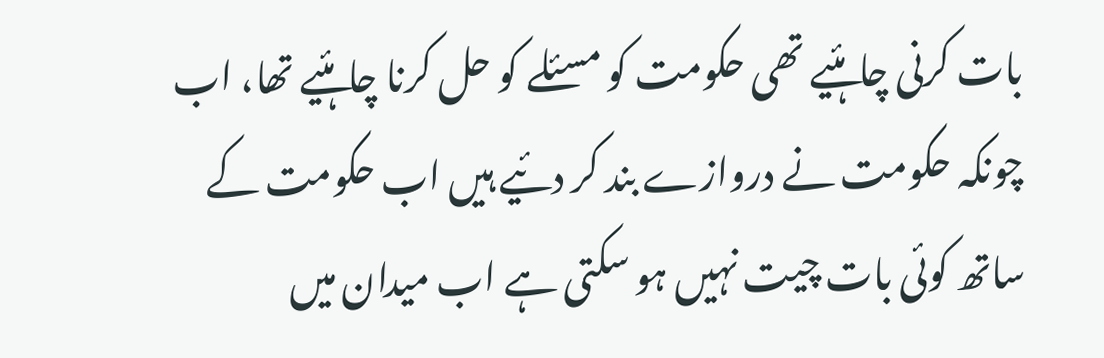بات کرنی چاہئیے تھی حکومت کو مسئلے کو حل کرنا چاہئیے تھا، اب چونکہ حکومت نے دروازے بند کر دئیے ہیں اب حکومت کے ساتھ کوئی بات چیت نہیں ہو سکتی ہے اب میدان میں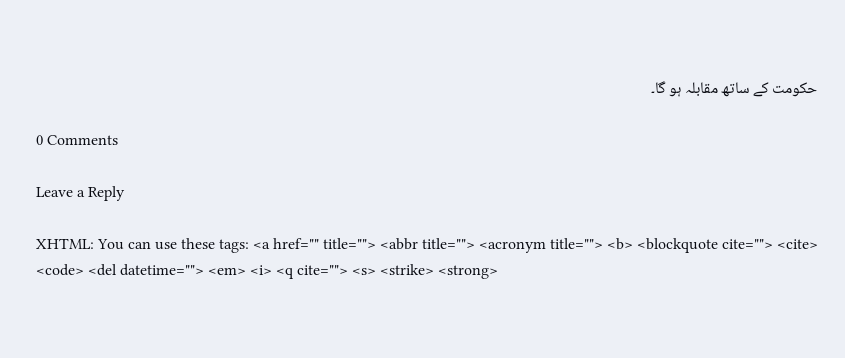حکومت کے ساتھ مقابلہ ہو گا۔

0 Comments

Leave a Reply

XHTML: You can use these tags: <a href="" title=""> <abbr title=""> <acronym title=""> <b> <blockquote cite=""> <cite> <code> <del datetime=""> <em> <i> <q cite=""> <s> <strike> <strong>